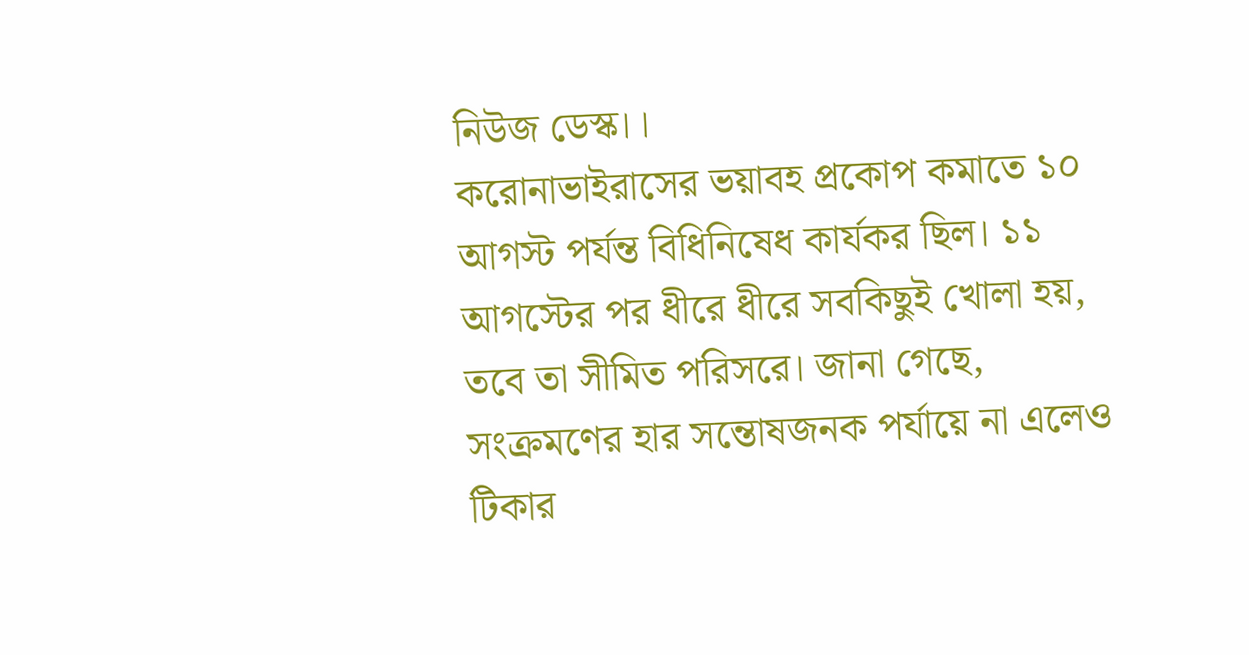নিউজ ডেস্ক।।
করোনাভাইরাসের ভয়াবহ প্রকোপ কমাতে ১০ আগস্ট পর্যন্ত বিধিনিষেধ কার্যকর ছিল। ১১ আগস্টের পর ধীরে ধীরে সবকিছুই খোলা হয়, তবে তা সীমিত পরিসরে। জানা গেছে, সংক্রমণের হার সন্তোষজনক পর্যায়ে না এলেও টিকার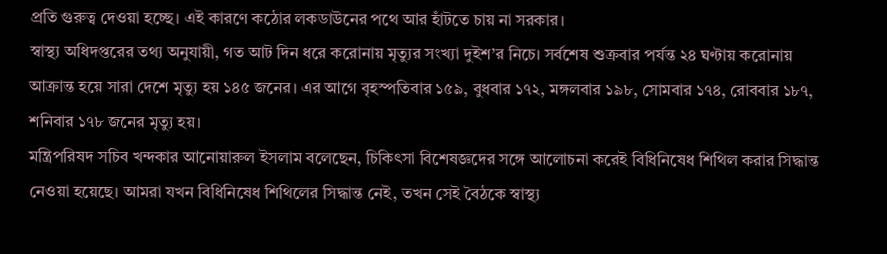প্রতি গুরুত্ব দেওয়া হচ্ছে। এই কারণে কঠোর লকডাউনের পথে আর হাঁটতে চায় না সরকার।
স্বাস্থ্য অধিদপ্তরের তথ্য অনুযায়ী, গত আট দিন ধরে করোনায় মৃত্যুর সংখ্যা দুইশ’র নিচে। সর্বশেষ শুক্রবার পর্যন্ত ২৪ ঘণ্টায় করোনায় আক্রান্ত হয়ে সারা দেশে মৃত্যু হয় ১৪৫ জনের। এর আগে বৃহস্পতিবার ১৫৯, বুধবার ১৭২, মঙ্গলবার ১৯৮, সোমবার ১৭৪, রোববার ১৮৭, শনিবার ১৭৮ জনের মৃত্যু হয়।
মন্ত্রিপরিষদ সচিব খন্দকার আনোয়ারুল ইসলাম বলেছেন, চিকিৎসা বিশেষজ্ঞদের সঙ্গে আলোচনা করেই বিধিনিষেধ শিথিল করার সিদ্ধান্ত নেওয়া হয়েছে। আমরা যখন বিধিনিষেধ শিথিলের সিদ্ধান্ত নেই, তখন সেই বৈঠকে স্বাস্থ্য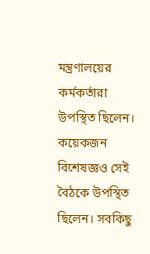মন্ত্রণালয়ের কর্মকর্তারা উপস্থিত ছিলেন। কয়েকজন বিশেষজ্ঞও সেই বৈঠকে উপস্থিত ছিলেন। সবকিছু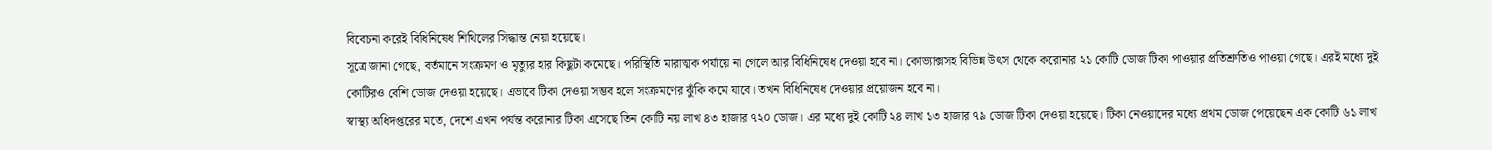বিবেচনা করেই বিধিনিষেধ শিথিলের সিদ্ধান্ত নেয়া হয়েছে।
সূত্রে জানা গেছে, বর্তমানে সংক্রমণ ও মৃত্যুর হার কিছুটা কমেছে। পরিস্থিতি মারাত্মক পর্যায়ে না গেলে আর বিধিনিষেধ দেওয়া হবে না। কোভ্যাক্সসহ বিভিন্ন উৎস থেকে করোনার ২১ কোটি ডোজ টিকা পাওয়ার প্রতিশ্রুতিও পাওয়া গেছে। এরই মধ্যে দুই কোটিরও বেশি ডোজ দেওয়া হয়েছে। এভাবে টিকা দেওয়া সম্ভব হলে সংক্রমণের ঝুঁকি কমে যাবে। তখন বিধিনিষেধ দেওয়ার প্রয়োজন হবে না।
স্বাস্থ্য অধিদপ্তরের মতে, দেশে এখন পর্যন্ত করোনার টিকা এসেছে তিন কোটি নয় লাখ ৪৩ হাজার ৭২০ ডোজ। এর মধ্যে দুই কোটি ২৪ লাখ ১৩ হাজার ৭৯ ডোজ টিকা দেওয়া হয়েছে। টিকা নেওয়াদের মধ্যে প্রথম ডোজ পেয়েছেন এক কোটি ৬১ লাখ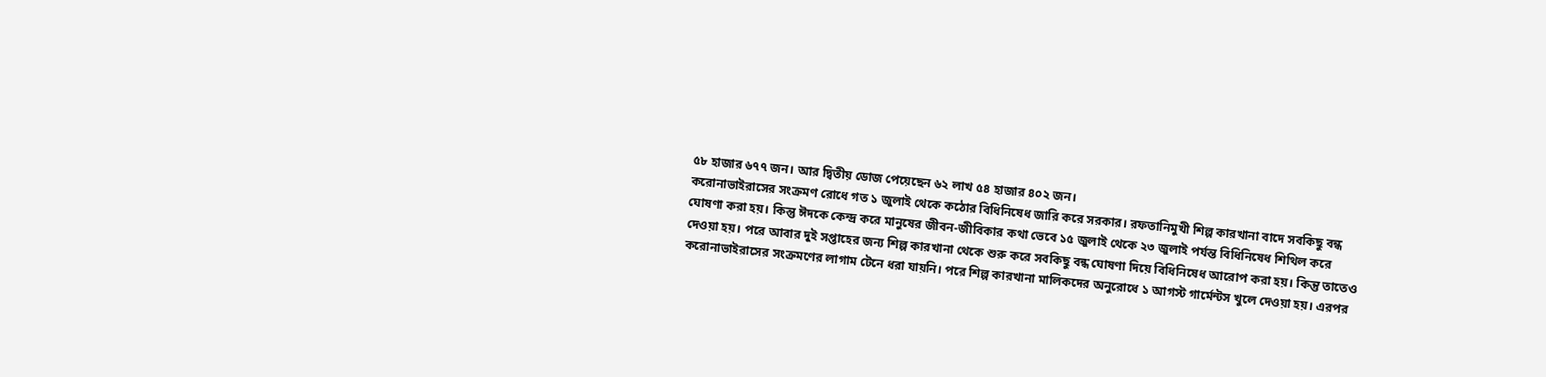৫৮ হাজার ৬৭৭ জন। আর দ্বিতীয় ডোজ পেয়েছেন ৬২ লাখ ৫৪ হাজার ৪০২ জন।
করোনাভাইরাসের সংক্রমণ রোধে গত ১ জুলাই থেকে কঠোর বিধিনিষেধ জারি করে সরকার। রফতানিমুখী শিল্প কারখানা বাদে সবকিছু বন্ধ ঘোষণা করা হয়। কিন্তু ঈদকে কেন্দ্র করে মানুষের জীবন-জীবিকার কথা ভেবে ১৫ জুলাই থেকে ২৩ জুলাই পর্যন্ত বিধিনিষেধ শিথিল করে দেওয়া হয়। পরে আবার দুই সপ্তাহের জন্য শিল্প কারখানা থেকে শুরু করে সবকিছু বন্ধ ঘোষণা দিয়ে বিধিনিষেধ আরোপ করা হয়। কিন্তু তাতেও করোনাভাইরাসের সংক্রমণের লাগাম টেনে ধরা যায়নি। পরে শিল্প কারখানা মালিকদের অনুরোধে ১ আগস্ট গার্মেন্টস খুলে দেওয়া হয়। এরপর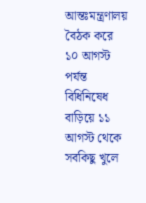আন্তঃমন্ত্রণালয় বৈঠক করে ১০ আগস্ট পর্যন্ত বিধিনিষেধ বাড়িয়ে ১১ আগস্ট থেকে সবকিছু খুলে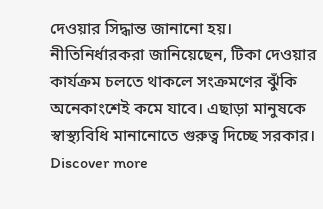দেওয়ার সিদ্ধান্ত জানানো হয়।
নীতিনির্ধারকরা জানিয়েছেন, টিকা দেওয়ার কার্যক্রম চলতে থাকলে সংক্রমণের ঝুঁকি অনেকাংশেই কমে যাবে। এছাড়া মানুষকে স্বাস্থ্যবিধি মানানোতে গুরুত্ব দিচ্ছে সরকার।
Discover more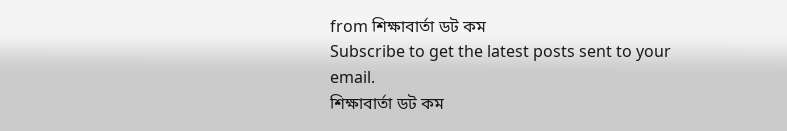from শিক্ষাবার্তা ডট কম
Subscribe to get the latest posts sent to your email.
শিক্ষাবার্তা ডট কম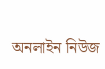অনলাইন নিউজ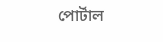পোর্টাল